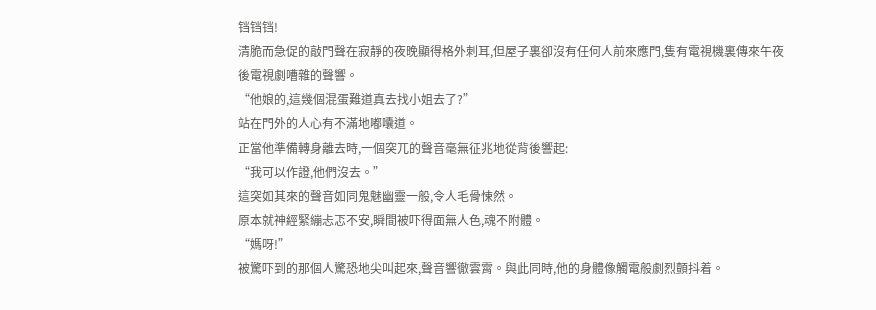铛铛铛!
清脆而急促的敲門聲在寂靜的夜晚顯得格外刺耳,但屋子裏卻沒有任何人前來應門,隻有電視機裏傳來午夜後電視劇嘈雜的聲響。
“他娘的,這幾個混蛋難道真去找小姐去了?”
站在門外的人心有不滿地嘟囔道。
正當他準備轉身離去時,一個突兀的聲音毫無征兆地從背後響起:
“我可以作證,他們沒去。”
這突如其來的聲音如同鬼魅幽靈一般,令人毛骨悚然。
原本就神經緊繃忐忑不安,瞬間被吓得面無人色,魂不附體。
“媽呀!”
被驚吓到的那個人驚恐地尖叫起來,聲音響徹雲霄。與此同時,他的身體像觸電般劇烈顫抖着。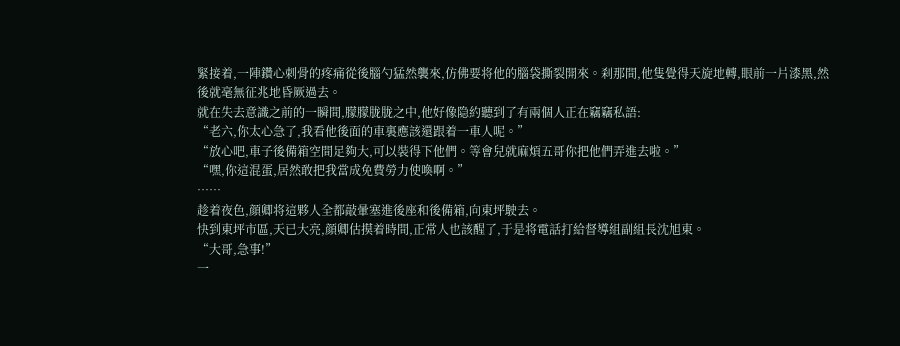緊接着,一陣鑽心刺骨的疼痛從後腦勺猛然襲來,仿佛要将他的腦袋撕裂開來。刹那間,他隻覺得天旋地轉,眼前一片漆黑,然後就毫無征兆地昏厥過去。
就在失去意識之前的一瞬間,朦朦胧胧之中,他好像隐約聽到了有兩個人正在竊竊私語:
“老六,你太心急了,我看他後面的車裏應該還跟着一車人呢。”
“放心吧,車子後備箱空間足夠大,可以裝得下他們。等會兒就麻煩五哥你把他們弄進去啦。”
“嘿,你這混蛋,居然敢把我當成免費勞力使喚啊。”
……
趁着夜色,顔卿将這夥人全都敲暈塞進後座和後備箱,向東坪駛去。
快到東坪市區,天已大亮,顔卿估摸着時間,正常人也該醒了,于是将電話打給督導組副組長沈旭東。
“大哥,急事!”
一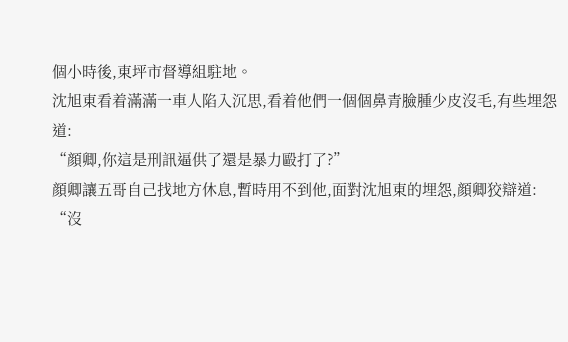個小時後,東坪市督導組駐地。
沈旭東看着滿滿一車人陷入沉思,看着他們一個個鼻青臉腫少皮沒毛,有些埋怨道:
“顔卿,你這是刑訊逼供了還是暴力毆打了?”
顔卿讓五哥自己找地方休息,暫時用不到他,面對沈旭東的埋怨,顔卿狡辯道:
“沒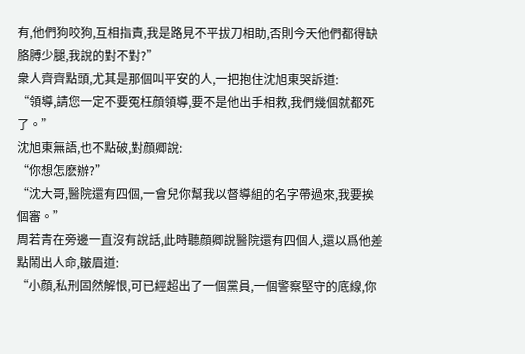有,他們狗咬狗,互相指責,我是路見不平拔刀相助,否則今天他們都得缺胳膊少腿,我說的對不對?”
衆人齊齊點頭,尤其是那個叫平安的人,一把抱住沈旭東哭訴道:
“領導,請您一定不要冤枉顔領導,要不是他出手相救,我們幾個就都死了。”
沈旭東無語,也不點破,對顔卿說:
“你想怎麽辦?”
“沈大哥,醫院還有四個,一會兒你幫我以督導組的名字帶過來,我要挨個審。”
周若青在旁邊一直沒有說話,此時聽顔卿說醫院還有四個人,還以爲他差點鬧出人命,皺眉道:
“小顔,私刑固然解恨,可已經超出了一個黨員,一個警察堅守的底線,你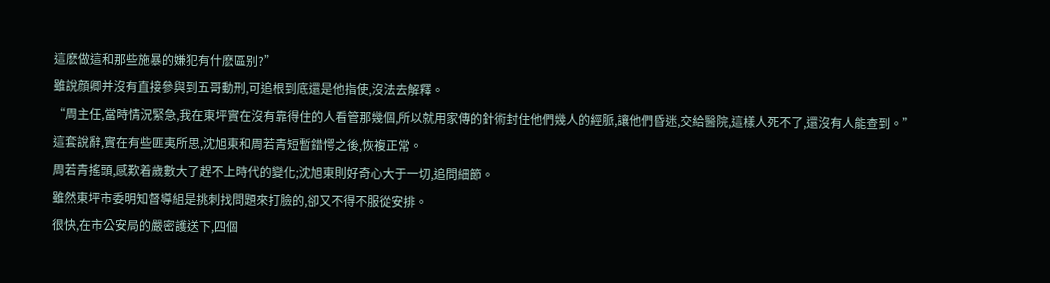這麽做這和那些施暴的嫌犯有什麽區别?”
雖說顔卿并沒有直接參與到五哥動刑,可追根到底還是他指使,沒法去解釋。
“周主任,當時情況緊急,我在東坪實在沒有靠得住的人看管那幾個,所以就用家傳的針術封住他們幾人的經脈,讓他們昏迷,交給醫院,這樣人死不了,還沒有人能查到。”
這套說辭,實在有些匪夷所思,沈旭東和周若青短暫錯愕之後,恢複正常。
周若青搖頭,感歎着歲數大了趕不上時代的變化;沈旭東則好奇心大于一切,追問細節。
雖然東坪市委明知督導組是挑刺找問題來打臉的,卻又不得不服從安排。
很快,在市公安局的嚴密護送下,四個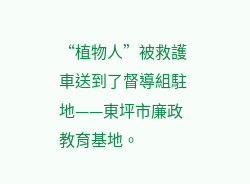“植物人”被救護車送到了督導組駐地——東坪市廉政教育基地。